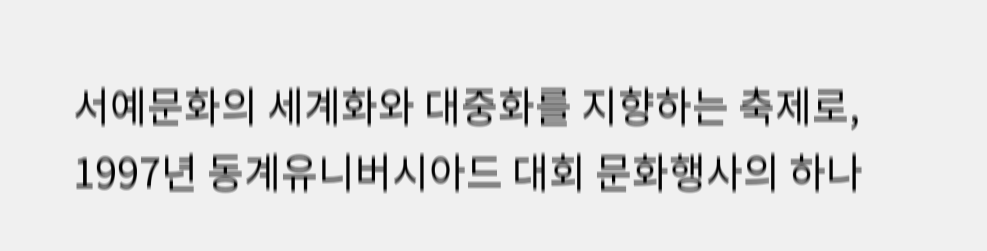서예문화의 세계화와 대중화를 지향하는 축제로,
1997년 동계유니버시아드 대회 문화행사의 하나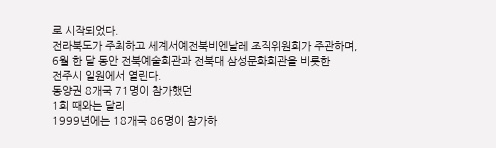로 시작되었다.
전라북도가 주최하고 세계서예전북비엔날레 조직위원회가 주관하며,
6월 한 달 동안 전북예술회관과 전북대 삼성문화회관을 비롯한
전주시 일원에서 열린다.
동양권 8개국 71명이 참가했던
1회 때와는 달리
1999년에는 18개국 86명이 참가하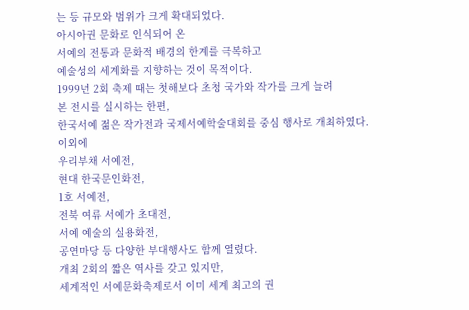는 등 규모와 범위가 크게 확대되었다.
아시아권 문화로 인식되어 온
서예의 전통과 문화적 배경의 한계를 극복하고
예술성의 세계화를 지향하는 것이 목적이다.
1999년 2회 축제 때는 첫해보다 초청 국가와 작가를 크게 늘려
본 전시를 실시하는 한편,
한국서예 젊은 작가전과 국제서예학술대회를 중심 행사로 개최하였다.
이외에
우리부채 서예전,
현대 한국문인화전,
1호 서예전,
전북 여류 서예가 초대전,
서예 예술의 실용화전,
공연마당 등 다양한 부대행사도 함께 열렸다.
개최 2회의 짧은 역사를 갖고 있지만,
세계적인 서예문화축제로서 이미 세계 최고의 권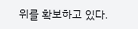위를 확보하고 있다.